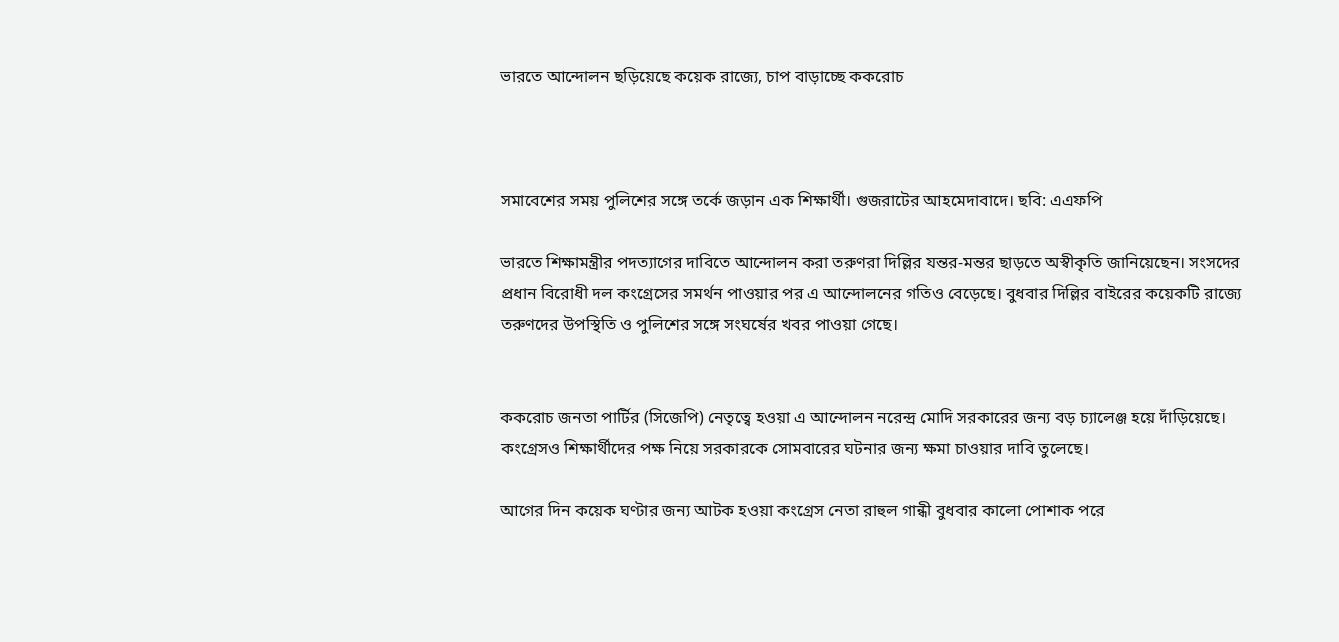ভারতে আন্দোলন ছড়িয়েছে কয়েক রাজ্যে, চাপ বাড়াচ্ছে ককরোচ



সমাবেশের সময় পুলিশের সঙ্গে তর্কে জড়ান এক শিক্ষার্থী। গুজরাটের আহমেদাবাদে। ছবি: এএফপি

ভারতে শিক্ষামন্ত্রীর পদত্যাগের দাবিতে আন্দোলন করা তরুণরা দিল্লির যন্তর-মন্তর ছাড়তে অস্বীকৃতি জানিয়েছেন। সংসদের প্রধান বিরোধী দল কংগ্রেসের সমর্থন পাওয়ার পর এ আন্দোলনের গতিও বেড়েছে। বুধবার দিল্লির বাইরের কয়েকটি রাজ্যে তরুণদের উপস্থিতি ও পুলিশের সঙ্গে সংঘর্ষের খবর পাওয়া গেছে।


ককরোচ জনতা পার্টির (সিজেপি) নেতৃত্বে হওয়া এ আন্দোলন নরেন্দ্র মোদি সরকারের জন্য বড় চ্যালেঞ্জ হয়ে দাঁড়িয়েছে। কংগ্রেসও শিক্ষার্থীদের পক্ষ নিয়ে সরকারকে সোমবারের ঘটনার জন্য ক্ষমা চাওয়ার দাবি তুলেছে।

আগের দিন কয়েক ঘণ্টার জন্য আটক হওয়া কংগ্রেস নেতা রাহুল গান্ধী বুধবার কালো পোশাক পরে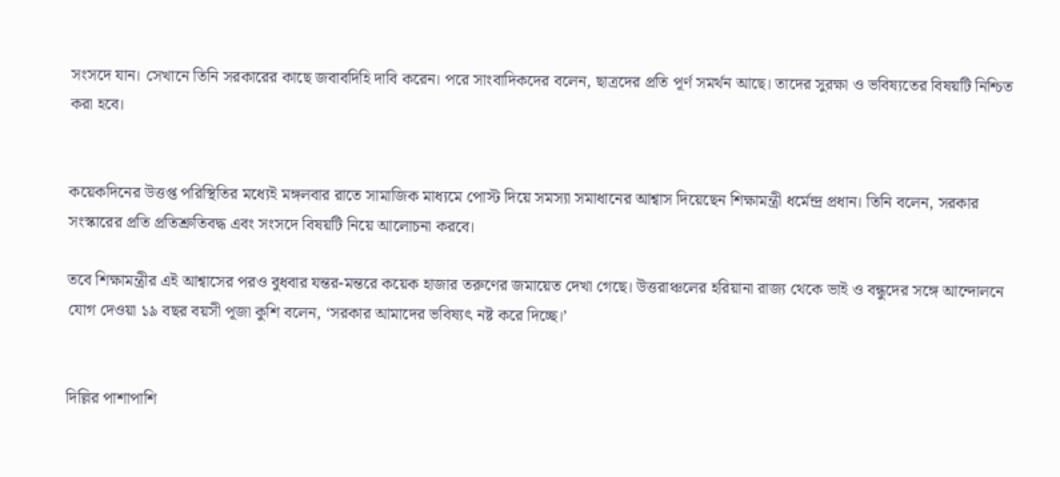সংসদে যান। সেখানে তিনি সরকারের কাছে জবাবদিহি দাবি করেন। পরে সাংবাদিকদের বলেন, ছাত্রদের প্রতি পূর্ণ সমর্থন আছে। তাদের সুরক্ষা ও ভবিষ্যতের বিষয়টি নিশ্চিত করা হবে।


কয়েকদিনের উত্তপ্ত পরিস্থিতির মধ্যেই মঙ্গলবার রাতে সামাজিক মাধ্যমে পোস্ট দিয়ে সমস্যা সমাধানের আশ্বাস দিয়েছেন শিক্ষামন্ত্রী ধর্মেন্দ্র প্রধান। তিনি বলেন, সরকার সংস্কারের প্রতি প্রতিশ্রুতিবদ্ধ এবং সংসদে বিষয়টি নিয়ে আলোচনা করবে।

তবে শিক্ষামন্ত্রীর এই আশ্বাসের পরও বুধবার যন্তর-মন্তরে কয়েক হাজার তরুণের জমায়েত দেখা গেছে। উত্তরাঞ্চলের হরিয়ানা রাজ্য থেকে ভাই ও বন্ধুদের সঙ্গে আন্দোলনে যোগ দেওয়া ১৯ বছর বয়সী পূজা কুশি বলেন, ‘সরকার আমাদের ভবিষ্যৎ নষ্ট করে দিচ্ছে।’


দিল্লির পাশাপাশি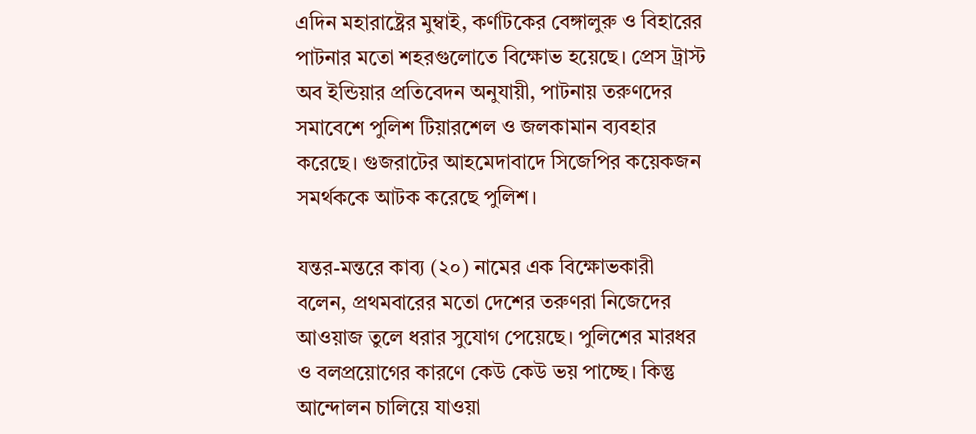এদিন মহারাষ্ট্রের মুম্বাই, কর্ণাটকের বেঙ্গালুরু ও বিহারের পাটনার মতো শহরগুলোতে বিক্ষোভ হয়েছে। প্রেস ট্রাস্ট অব ইন্ডিয়ার প্রতিবেদন অনুযায়ী, পাটনায় তরুণদের সমাবেশে পুলিশ টিয়ারশেল ও জলকামান ব্যবহার করেছে। গুজরাটের আহমেদাবাদে সিজেপির কয়েকজন সমর্থককে আটক করেছে পুলিশ।

যন্তর-মন্তরে কাব্য (২০) নামের এক বিক্ষোভকারী বলেন, প্রথমবারের মতো দেশের তরুণরা নিজেদের আওয়াজ তুলে ধরার সুযোগ পেয়েছে। পুলিশের মারধর ও বলপ্রয়োগের কারণে কেউ কেউ ভয় পাচ্ছে। কিন্তু আন্দোলন চালিয়ে যাওয়া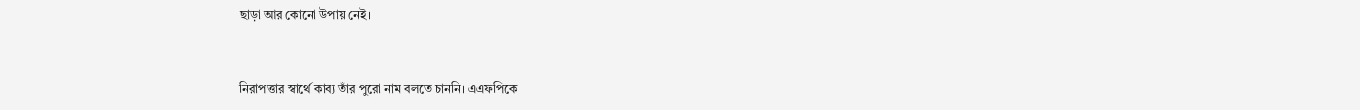ছাড়া আর কোনো উপায় নেই।


নিরাপত্তার স্বার্থে কাব্য তাঁর পুরো নাম বলতে চাননি। এএফপিকে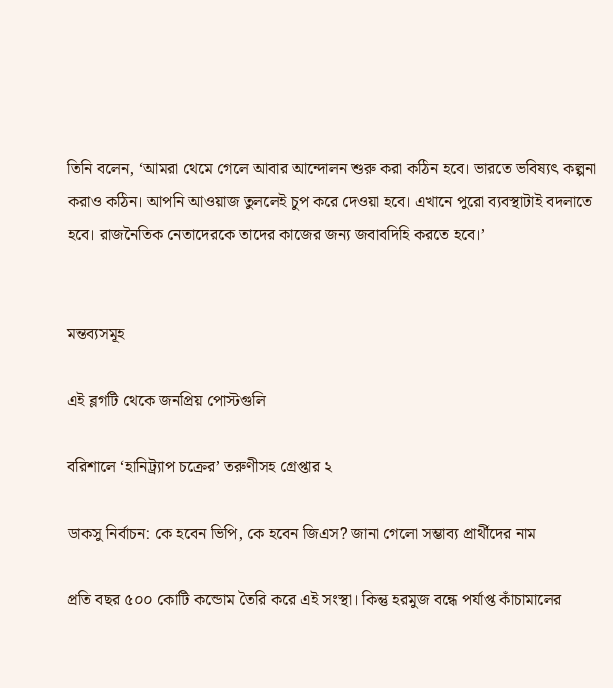তিনি বলেন, ‘আমরা থেমে গেলে আবার আন্দোলন শুরু করা কঠিন হবে। ভারতে ভবিষ্যৎ কল্পনা করাও কঠিন। আপনি আওয়াজ তুললেই চুপ করে দেওয়া হবে। এখানে পুরো ব্যবস্থাটাই বদলাতে হবে। রাজনৈতিক নেতাদেরকে তাদের কাজের জন্য জবাবদিহি করতে হবে।’


মন্তব্যসমূহ

এই ব্লগটি থেকে জনপ্রিয় পোস্টগুলি

বরিশালে ‘হানিট্র্যাপ চক্রের’ তরুণীসহ গ্রেপ্তার ২

ডাকসু নির্বাচন: কে হবেন ভিপি, কে হবেন জিএস? জানা গেলো সম্ভাব্য প্রার্থীদের নাম

প্রতি বছর ৫০০ কোটি কন্ডোম তৈরি করে এই সংস্থা। কিন্তু হরমুজ বন্ধে পর্যাপ্ত কাঁচামালের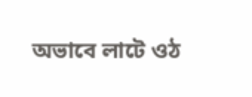অভাবে লাটে ওঠ